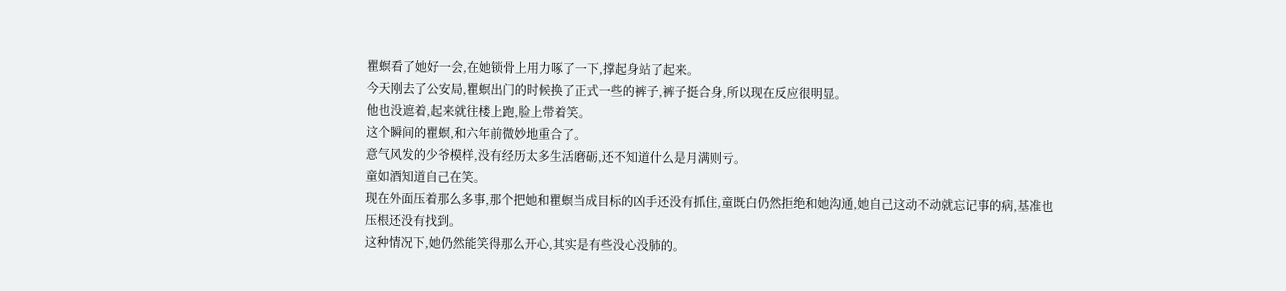瞿螟看了她好一会,在她锁骨上用力啄了一下,撑起身站了起来。
今天刚去了公安局,瞿螟出门的时候换了正式一些的裤子,裤子挺合身,所以现在反应很明显。
他也没遮着,起来就往楼上跑,脸上带着笑。
这个瞬间的瞿螟,和六年前微妙地重合了。
意气风发的少爷模样,没有经历太多生活磨砺,还不知道什么是月满则亏。
童如酒知道自己在笑。
现在外面压着那么多事,那个把她和瞿螟当成目标的凶手还没有抓住,童既白仍然拒绝和她沟通,她自己这动不动就忘记事的病,基准也压根还没有找到。
这种情况下,她仍然能笑得那么开心,其实是有些没心没肺的。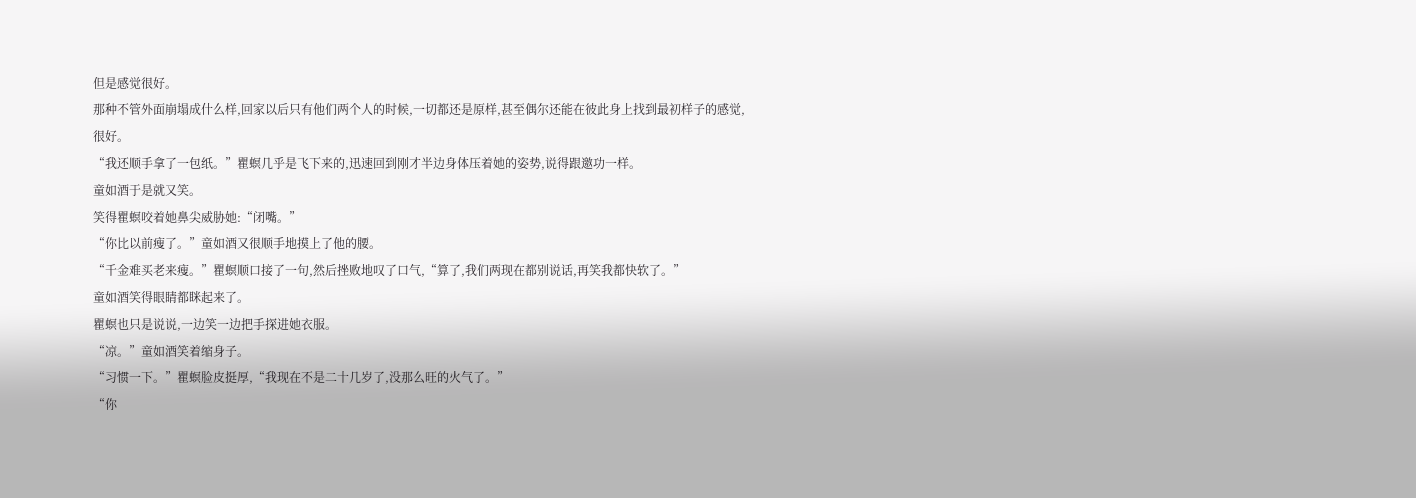但是感觉很好。
那种不管外面崩塌成什么样,回家以后只有他们两个人的时候,一切都还是原样,甚至偶尔还能在彼此身上找到最初样子的感觉,很好。
“我还顺手拿了一包纸。”瞿螟几乎是飞下来的,迅速回到刚才半边身体压着她的姿势,说得跟邀功一样。
童如酒于是就又笑。
笑得瞿螟咬着她鼻尖威胁她:“闭嘴。”
“你比以前瘦了。”童如酒又很顺手地摸上了他的腰。
“千金难买老来瘦。”瞿螟顺口接了一句,然后挫败地叹了口气,“算了,我们两现在都别说话,再笑我都快软了。”
童如酒笑得眼睛都眯起来了。
瞿螟也只是说说,一边笑一边把手探进她衣服。
“凉。”童如酒笑着缩身子。
“习惯一下。”瞿螟脸皮挺厚,“我现在不是二十几岁了,没那么旺的火气了。”
“你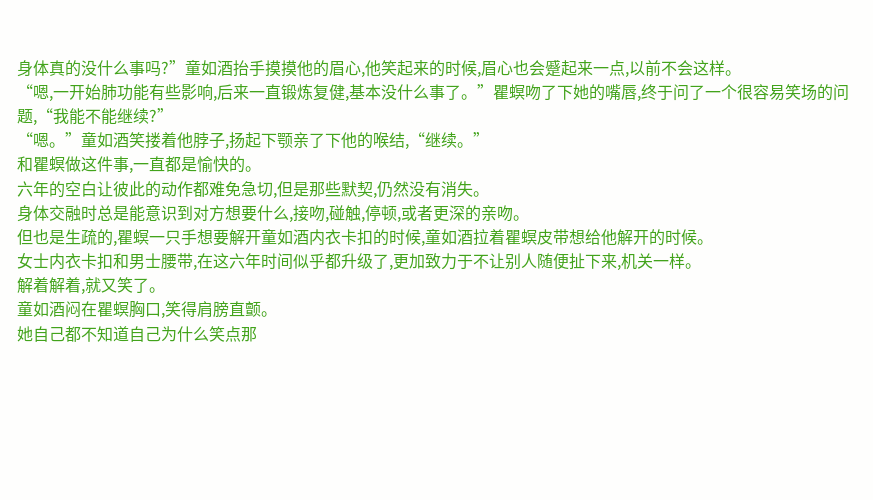身体真的没什么事吗?”童如酒抬手摸摸他的眉心,他笑起来的时候,眉心也会蹙起来一点,以前不会这样。
“嗯,一开始肺功能有些影响,后来一直锻炼复健,基本没什么事了。”瞿螟吻了下她的嘴唇,终于问了一个很容易笑场的问题,“我能不能继续?”
“嗯。”童如酒笑搂着他脖子,扬起下颚亲了下他的喉结,“继续。”
和瞿螟做这件事,一直都是愉快的。
六年的空白让彼此的动作都难免急切,但是那些默契,仍然没有消失。
身体交融时总是能意识到对方想要什么,接吻,碰触,停顿,或者更深的亲吻。
但也是生疏的,瞿螟一只手想要解开童如酒内衣卡扣的时候,童如酒拉着瞿螟皮带想给他解开的时候。
女士内衣卡扣和男士腰带,在这六年时间似乎都升级了,更加致力于不让别人随便扯下来,机关一样。
解着解着,就又笑了。
童如酒闷在瞿螟胸口,笑得肩膀直颤。
她自己都不知道自己为什么笑点那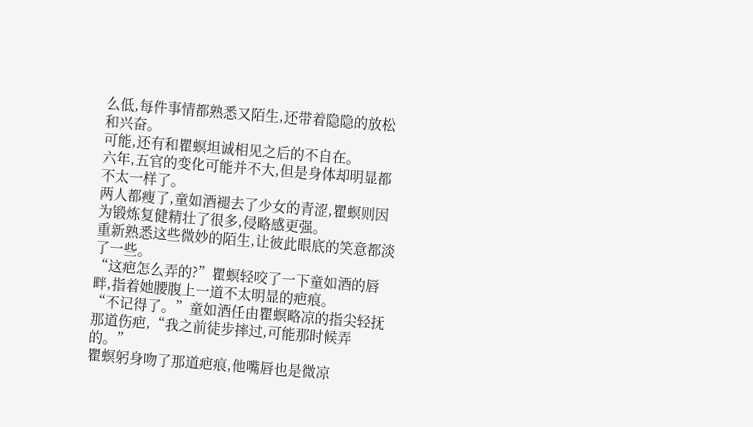么低,每件事情都熟悉又陌生,还带着隐隐的放松和兴奋。
可能,还有和瞿螟坦诚相见之后的不自在。
六年,五官的变化可能并不大,但是身体却明显都不太一样了。
两人都瘦了,童如酒褪去了少女的青涩,瞿螟则因为锻炼复健精壮了很多,侵略感更强。
重新熟悉这些微妙的陌生,让彼此眼底的笑意都淡了一些。
“这疤怎么弄的?”瞿螟轻咬了一下童如酒的唇畔,指着她腰腹上一道不太明显的疤痕。
“不记得了。”童如酒任由瞿螟略凉的指尖轻抚那道伤疤,“我之前徒步摔过,可能那时候弄的。”
瞿螟躬身吻了那道疤痕,他嘴唇也是微凉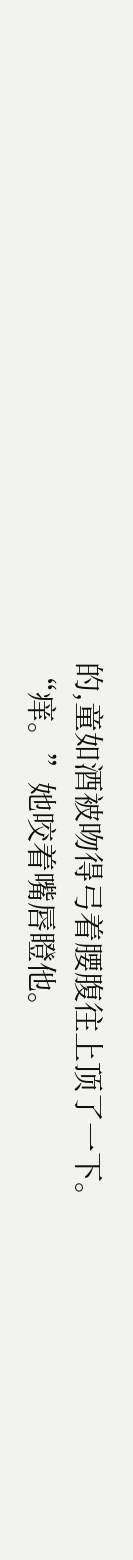的,童如酒被吻得弓着腰腹往上顶了一下。
“痒。”她咬着嘴唇瞪他。